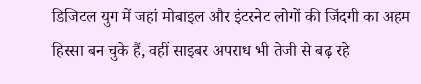डिजिटल युग में जहां मोबाइल और इंटरनेट लोगों की जिंदगी का अहम हिस्सा बन चुके हैं, वहीं साइबर अपराध भी तेजी से बढ़ रहे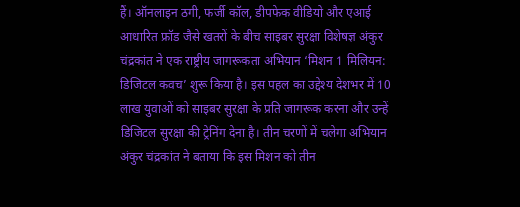हैं। ऑनलाइन ठगी, फर्जी कॉल, डीपफेक वीडियो और एआई आधारित फ्रॉड जैसे खतरों के बीच साइबर सुरक्षा विशेषज्ञ अंकुर चंद्रकांत ने एक राष्ट्रीय जागरूकता अभियान ‘मिशन 1 मिलियन: डिजिटल कवच’ शुरू किया है। इस पहल का उद्देश्य देशभर में 10 लाख युवाओं को साइबर सुरक्षा के प्रति जागरूक करना और उन्हें डिजिटल सुरक्षा की ट्रेनिंग देना है। तीन चरणों में चलेगा अभियान अंकुर चंद्रकांत ने बताया कि इस मिशन को तीन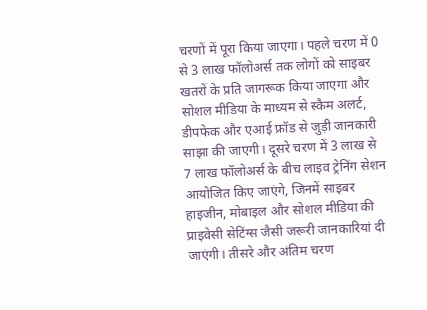चरणों में पूरा किया जाएगा। पहले चरण में 0 से 3 लाख फॉलोअर्स तक लोगों को साइबर खतरों के प्रति जागरूक किया जाएगा और सोशल मीडिया के माध्यम से स्कैम अलर्ट, डीपफेक और एआई फ्रॉड से जुड़ी जानकारी साझा की जाएगी। दूसरे चरण में 3 लाख से 7 लाख फॉलोअर्स के बीच लाइव ट्रेनिंग सेशन आयोजित किए जाएंगे, जिनमें साइबर हाइजीन, मोबाइल और सोशल मीडिया की प्राइवेसी सेटिंग्स जैसी जरूरी जानकारियां दी जाएंगी। तीसरे और अंतिम चरण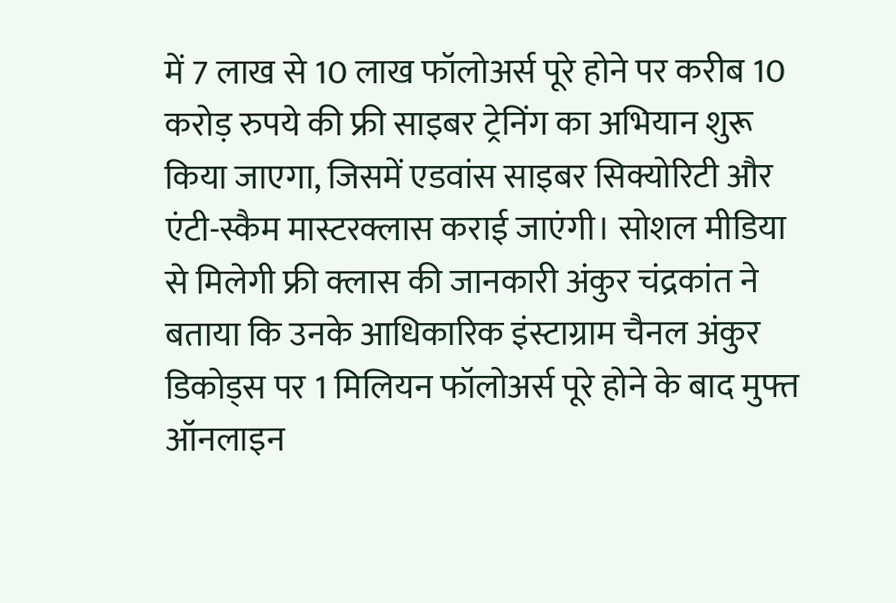में 7 लाख से 10 लाख फॉलोअर्स पूरे होने पर करीब 10 करोड़ रुपये की फ्री साइबर ट्रेनिंग का अभियान शुरू किया जाएगा, जिसमें एडवांस साइबर सिक्योरिटी और एंटी-स्कैम मास्टरक्लास कराई जाएंगी। सोशल मीडिया से मिलेगी फ्री क्लास की जानकारी अंकुर चंद्रकांत ने बताया कि उनके आधिकारिक इंस्टाग्राम चैनल अंकुर डिकोड्स पर 1 मिलियन फॉलोअर्स पूरे होने के बाद मुफ्त ऑनलाइन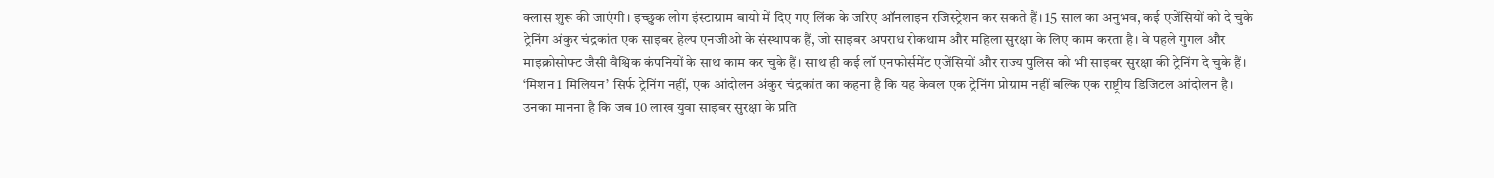क्लास शुरू की जाएंगी। इच्छुक लोग इंस्टाग्राम बायो में दिए गए लिंक के जरिए ऑनलाइन रजिस्ट्रेशन कर सकते हैं। 15 साल का अनुभव, कई एजेंसियों को दे चुके ट्रेनिंग अंकुर चंद्रकांत एक साइबर हेल्प एनजीओ के संस्थापक हैं, जो साइबर अपराध रोकथाम और महिला सुरक्षा के लिए काम करता है। वे पहले गुगल और माइक्रोसोफ्ट जैसी वैश्विक कंपनियों के साथ काम कर चुके हैं। साथ ही कई लॉ एनफोर्समेंट एजेंसियों और राज्य पुलिस को भी साइबर सुरक्षा की ट्रेनिंग दे चुके हैं। ‘मिशन 1 मिलियन’ सिर्फ ट्रेनिंग नहीं, एक आंदोलन अंकुर चंद्रकांत का कहना है कि यह केवल एक ट्रेनिंग प्रोग्राम नहीं बल्कि एक राष्ट्रीय डिजिटल आंदोलन है। उनका मानना है कि जब 10 लाख युवा साइबर सुरक्षा के प्रति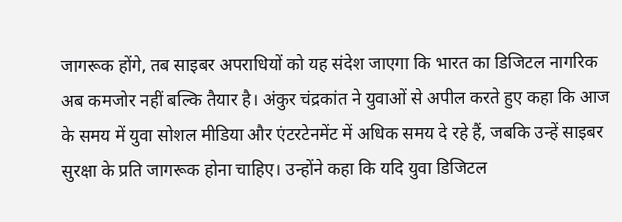जागरूक होंगे, तब साइबर अपराधियों को यह संदेश जाएगा कि भारत का डिजिटल नागरिक अब कमजोर नहीं बल्कि तैयार है। अंकुर चंद्रकांत ने युवाओं से अपील करते हुए कहा कि आज के समय में युवा सोशल मीडिया और एंटरटेनमेंट में अधिक समय दे रहे हैं, जबकि उन्हें साइबर सुरक्षा के प्रति जागरूक होना चाहिए। उन्होंने कहा कि यदि युवा डिजिटल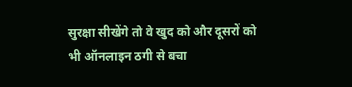सुरक्षा सीखेंगे तो वे खुद को और दूसरों को भी ऑनलाइन ठगी से बचा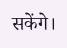सकेंगे।